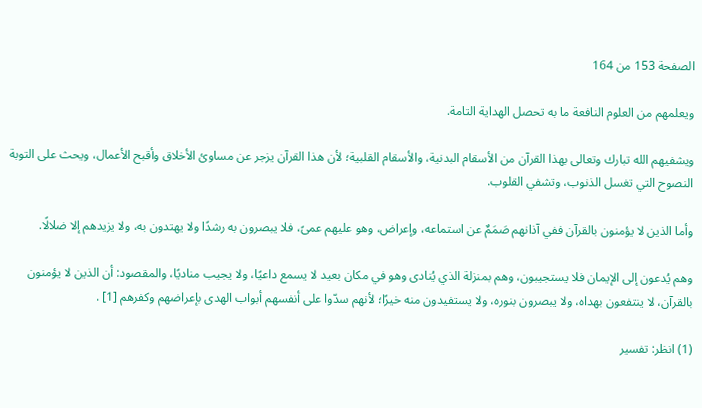الصفحة 153 من 164

ويعلمهم من العلوم النافعة ما به تحصل الهداية التامة.

ويشفيهم الله تبارك وتعالى بهذا القرآن من الأسقام البدنية، والأسقام القلبية؛ لأن هذا القرآن يزجر عن مساوئ الأخلاق وأقبح الأعمال، ويحث على التوبة النصوح التي تغسل الذنوب، وتشفي القلوب.

وأما الذين لا يؤمنون بالقرآن ففي آذانهم صَمَمٌ عن استماعه، وإعراض، وهو عليهم عمىً، فلا يبصرون به رشدًا ولا يهتدون به، ولا يزيدهم إلا ضلالًا.

وهم يُدعون إلى الإيمان فلا يستجيبون، وهم بمنزلة الذي يُنادى وهو في مكان بعيد لا يسمع داعيًا، ولا يجيب مناديًا، والمقصود: أن الذين لا يؤمنون بالقرآن، لا ينتفعون بهداه، ولا يبصرون بنوره، ولا يستفيدون منه خيرًا؛ لأنهم سدّوا على أنفسهم أبواب الهدى بإعراضهم وكفرهم [1] .

(1) انظر: تفسير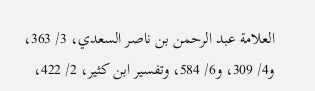العلامة عبد الرحمن بن ناصر السعدي، 3/ 363، و4/ 309، و6/ 584، وتفسير ابن كثير، 2/ 422،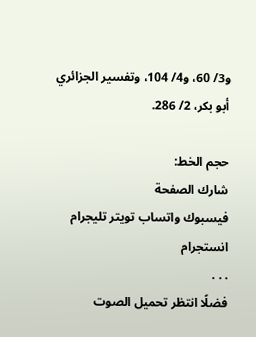و3/ 60، و4/ 104، وتفسير الجزائري أبو بكر، 2/ 286.

حجم الخط:
شارك الصفحة
فيسبوك واتساب تويتر تليجرام انستجرام
. . .
فضلًا انتظر تحميل الصوت